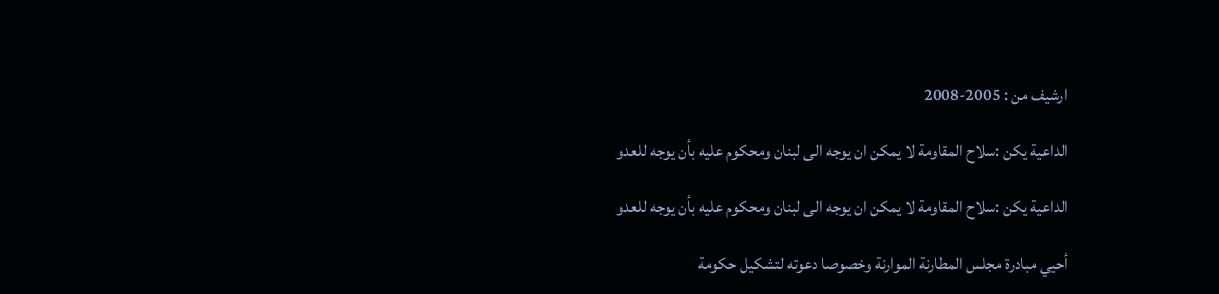ارشيف من : 2005-2008

الداعية يكن :سلاح المقاومة لا يمكن ان يوجه الى لبنان ومحكوم عليه بأن يوجه للعدو

الداعية يكن :سلاح المقاومة لا يمكن ان يوجه الى لبنان ومحكوم عليه بأن يوجه للعدو

أحيي مبادرة مجلس المطارنة الموارنة وخصوصا دعوته لتشكيل حكومة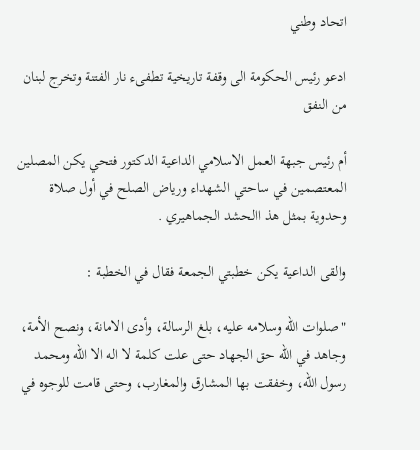اتحاد وطني

ادعو رئيس الحكومة الى وقفة تاريخية تطفىء نار الفتنة وتخرج لبنان من النفق

أم رئيس جبهة العمل الاسلامي الداعية الدكتور فتحي يكن المصلين المعتصمين في ساحتي الشهداء ورياض الصلح في أول صلاة وحدوية بمثل هذ االحشد الجماهيري .

والقى الداعية يكن خطبتي الجمعة فقال في الخطبة :

"صلوات الله وسلامه عليه، بلغ الرسالة، وأدى الامانة، ونصح الأمة، وجاهد في الله حق الجهاد حتى علت كلمة لا اله الا الله ومحمد رسول الله، وخفقت بها المشارق والمغارب، وحتى قامت للوجوه في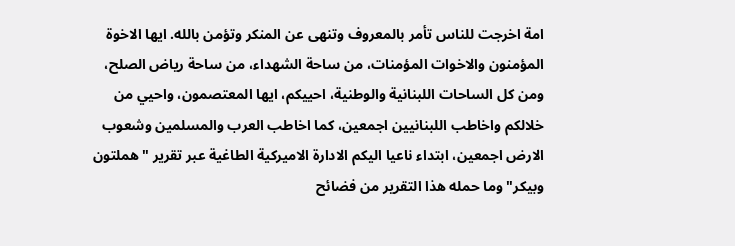امة اخرجت للناس تأمر بالمعروف وتنهى عن المنكر وتؤمن بالله. ايها الاخوة المؤمنون والاخوات المؤمنات، من ساحة الشهداء، من ساحة رياض الصلح، ومن كل الساحات اللبنانية والوطنية، احييكم، ايها المعتصمون، واحيي من خلالكم واخاطب اللبنانيين اجمعين، كما اخاطب العرب والمسلمين وشعوب الارض اجمعين، ابتداء ناعيا اليكم الادارة الاميركية الطاغية عبر تقرير "هملتون وبيكر" وما حمله هذا التقرير من فضائح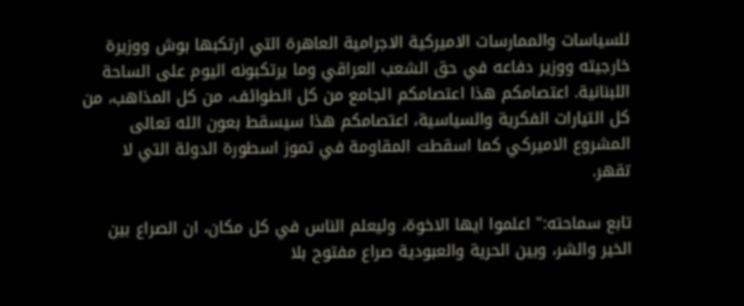للسياسات والممارسات الاميركية الاجرامية العاهرة التي ارتكبها بوش ووزيرة خارجيته ووزير دفاعه في حق الشعب العراقي وما يرتكبونه اليوم على الساحة اللبنانية. اعتصامكم هذا اعتصامكم الجامع من كل الطوائف، من كل المذاهب، من كل التيارات الفكرية والسياسية، اعتصامكم هذا سيسقط بعون الله تعالى المشروع الاميركي كما اسقطت المقاومة في تموز اسطورة الدولة التي لا تقهر.

تابع سماحته:" اعلموا ايها الاخوة، وليعلم الناس في كل مكان، ان الصراع بين الخير والشر، وبين الحرية والعبودية صراع مفتوح بلا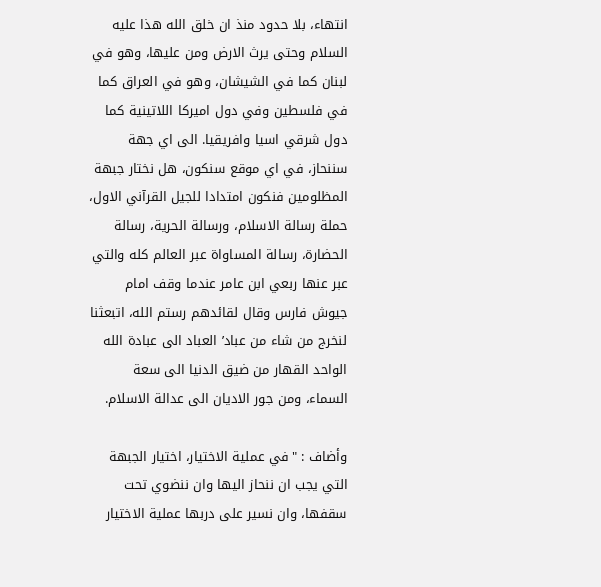انتهاء، بلا حدود منذ ان خلق الله هذا عليه السلام وحتى يرث الارض ومن عليها، وهو في لبنان كما في الشيشان، وهو في العراق كما في فلسطين وفي دول اميركا اللاتينية كما دول شرقي اسيا وافريقيا. الى اي جهة سننحاز، في اي موقع سنكون، هل نختار جبهة المظلومين فنكون امتدادا للجيل القرآني الاول، حملة رسالة الاسلام، ورسالة الحرية، رسالة الحضارة، رسالة المساواة عبر العالم كله والتي عبر عنها ربعي ابن عامر عندما وقف امام جيوش فارس وقال لقائدهم رستم الله، اتبعثنا لنخرج من شاء من عباد’ العباد الى عبادة الله الواحد القهار من ضيق الدنيا الى سعة السماء، ومن جور الاديان الى عدالة الاسلام.

وأضاف : "في عملية الاختيار، اختيار الجبهة التي يجب ان ننحاز اليها وان ننضوي تحت سقفها، وان نسير على دربها عملية الاختيار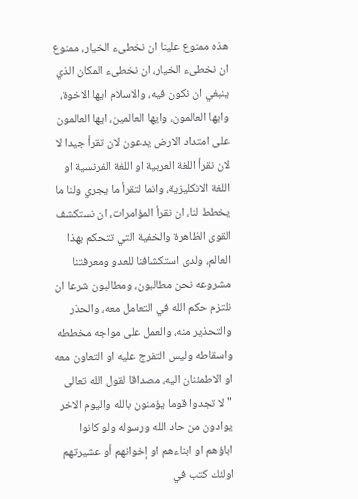هذه ممنوع علينا ان نخطىء الخيار، ممنوع ان نخطىء الخيار، ان نخطىء المكان الذي ينبغي ان نكون فيه، والاسلام ايها الاخوة، وايها العالمون، وايها العالمين، ايها العالمون على امتداد الارض يدعون لان تقرأ جيدا لا لان نقرأ اللغة العربية او اللغة الفرنسية او اللغة الانكليزية، وانما لتقرأ ما يجري ولنا ما يخطط لنا، ان نقرأ المؤامرات، ان نستكشف القوى الظاهرة والخفية التي تتحكم بهذا العالم، ولدى استكشافنا للعدو ومعرفتنا مشروعه نحن مطالبون، ومطالبون شرعا ان نلتزم حكم الله في التعامل معه، والحذر والتحذير منه، والعمل على مواجه مخططه واسقاطه وليس التفرج عليه او التعاون معه او الاطمئنان اليه، مصداقا لقول الله تعالى "لا تجدوا قوما يؤمنون بالله واليوم الاخر يوادون من حاد الله ورسوله ولو كانوا اباؤهم او ابناءهم او إخوانهم أو عشيرتهم اولئك كتب في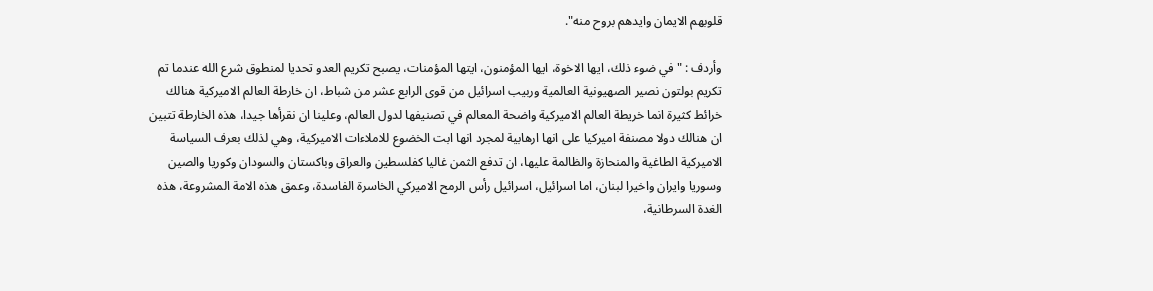قلوبهم الايمان وايدهم بروح منه".

وأردف : "في ضوء ذلك، ايها الاخوة، ايها المؤمنون، ايتها المؤمنات، يصبح تكريم العدو تحديا لمنطوق شرع الله عندما تم تكريم بولتون نصير الصهيونية العالمية وربيب اسرائيل من قوى الرابع عشر من شباط، ان خارطة العالم الاميركية هنالك خرائط كثيرة انما خريطة العالم الاميركية واضحة المعالم في تصنيفها لدول العالم، وعلينا ان نقرأها جيدا، هذه الخارطة تتبين ان هنالك دولا مصنفة اميركيا على انها ارهابية لمجرد انها ابت الخضوع للاملاءات الاميركية، وهي لذلك بعرف السياسة الاميركية الطاغية والمنحازة والظالمة عليها، ان تدفع الثمن غاليا كفلسطين والعراق وباكستان والسودان وكوريا والصين وسوريا وايران واخيرا لبنان، اما اسرائيل، اسرائيل رأس الرمح الاميركي الخاسرة الفاسدة، وعمق هذه الامة المشروعة، هذه الغدة السرطانية،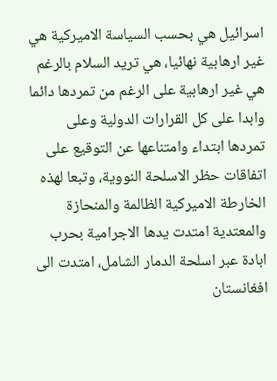اسرائيل هي بحسب السياسة الاميركية هي غير ارهابية نهائيا، هي تريد السلام بالرغم هي غير ارهابية على الرغم من تمردها دائما وابدا على كل القرارات الدولية وعلى تمردها ابتداء وامتناعها عن التوقيع على اتفاقات حظر الاسلحة النووية، وتبعا لهذه الخارطة الاميركية الظالمة والمنحازة والمعتدية امتدت يدها الاجرامية بحرب ابادة عبر اسلحة الدمار الشامل، امتدت الى افغانستان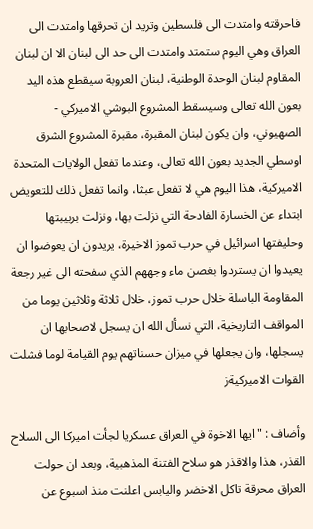فاحرقته وامتدت الى فلسطين وتريد ان تحرقها وامتدت الى العراق وهي اليوم ستمتد وامتدت الى حد الى لبنان الا ان لبنان المقاوم لبنان الوحدة الوطنية، لبنان العروبة سيقطع هذه اليد بعون الله تعالى وسيسقط المشروع البوشي الاميركي - الصهيوني، وان يكون لبنان المقبرة، مقبرة المشروع الشرق اوسطي الجديد بعون الله تعالى، وعندما تفعل الولايات المتحدة الاميركية، هذا اليوم هي لا تفعل عبثا، وانما تفعل ذلك للتعويض ابتداء عن الخسارة الفادحة التي نزلت بها، ونزلت بربيبتها وحليفتها اسرائيل في حرب تموز الاخيرة، يريدون ان يعوضوا ان يعيدوا ان يستردوا بغصن ماء وجههم الذي سفحته الى غير رجعة المقاومة الباسلة خلال حرب تموز، خلال ثلاثة وثلاثين يوما من المواقف التاريخية، التي نسأل الله ان يسجل لاصحابها ان يسجلها، وان يجعلها في ميزان حسناتهم يوم القيامة لوما فشلت القوات الاميركيةز

وأضاف : "ايها الاخوة في العراق عسكريا لجأت اميركا الى السلاح القذر، هذا والاقذر هو سلاح الفتنة المذهبية، وبعد ان حولت العراق محرقة تاكل الاخضر واليابس اعلنت منذ اسبوع عن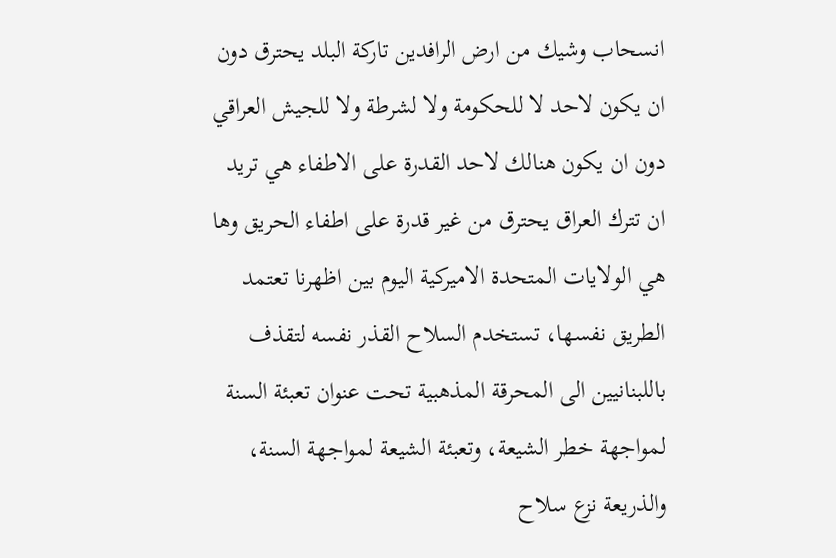انسحاب وشيك من ارض الرافدين تاركة البلد يحترق دون ان يكون لاحد لا للحكومة ولا لشرطة ولا للجيش العراقي دون ان يكون هنالك لاحد القدرة على الاطفاء هي تريد ان تترك العراق يحترق من غير قدرة على اطفاء الحريق وها هي الولايات المتحدة الاميركية اليوم بين اظهرنا تعتمد الطريق نفسها، تستخدم السلاح القذر نفسه لتقذف باللبنانيين الى المحرقة المذهبية تحت عنوان تعبئة السنة لمواجهة خطر الشيعة، وتعبئة الشيعة لمواجهة السنة، والذريعة نزع سلاح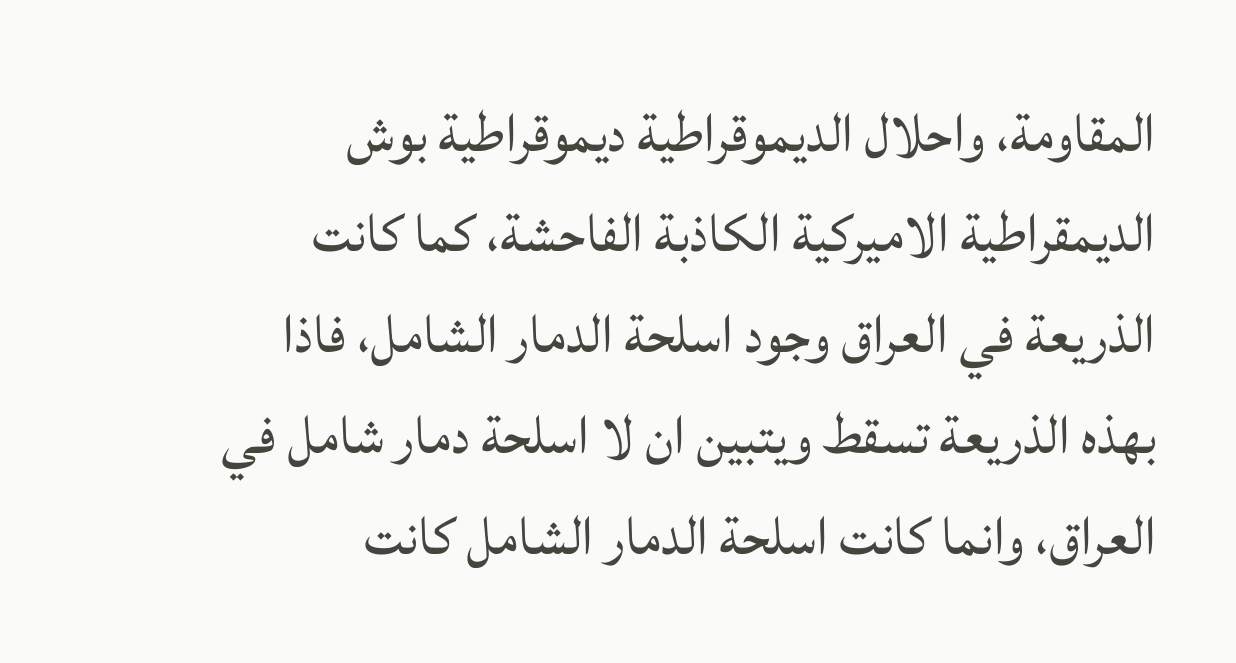المقاومة، واحلال الديموقراطية ديموقراطية بوش الديمقراطية الاميركية الكاذبة الفاحشة، كما كانت الذريعة في العراق وجود اسلحة الدمار الشامل، فاذا بهذه الذريعة تسقط ويتبين ان لا اسلحة دمار شامل في العراق، وانما كانت اسلحة الدمار الشامل كانت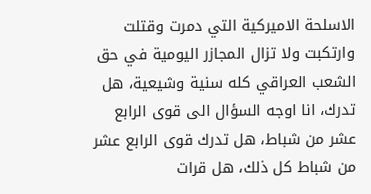الاسلحة الاميركية التي دمرت وقتلت وارتكبت ولا تزال المجازر اليومية في حق الشعب العراقي كله سنية وشيعية، هل تدرك، انا اوجه السؤال الى قوى الرابع عشر من شباط، هل تدرك قوى الرابع عشر من شباط كل ذلك، هل قرات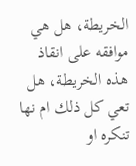الخريطة، هل هي موافقه على انقاذ هذه الخريطة، هل تعي كل ذلك ام نها تنكره او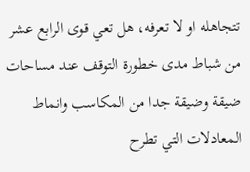تتجاهله او لا تعرفه، هل تعي قوى الرابع عشر من شباط مدى خطورة التوقف عند مساحات ضيقة وضيقة جدا من المكاسب وانماط المعادلات التي تطرح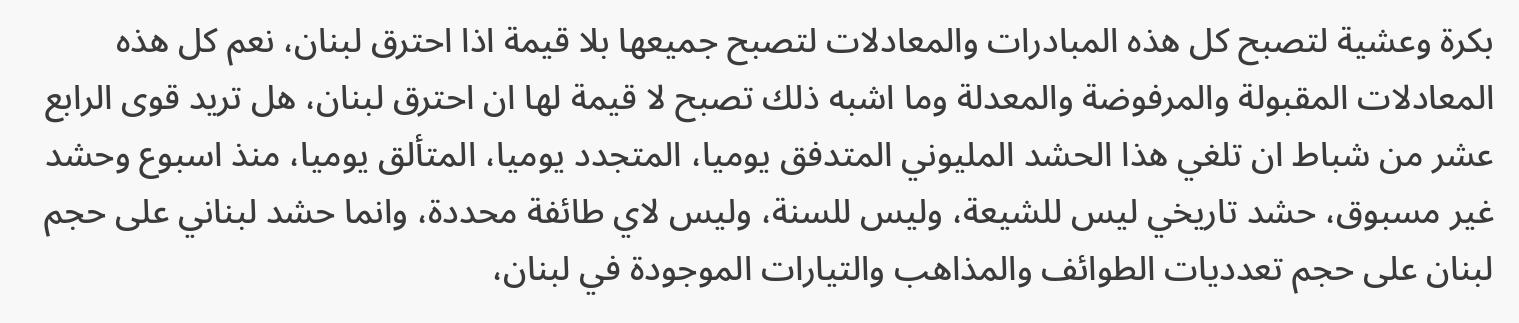بكرة وعشية لتصبح كل هذه المبادرات والمعادلات لتصبح جميعها بلا قيمة اذا احترق لبنان، نعم كل هذه المعادلات المقبولة والمرفوضة والمعدلة وما اشبه ذلك تصبح لا قيمة لها ان احترق لبنان، هل تريد قوى الرابع عشر من شباط ان تلغي هذا الحشد المليوني المتدفق يوميا، المتجدد يوميا، المتألق يوميا، منذ اسبوع وحشد غير مسبوق، حشد تاريخي ليس للشيعة، وليس للسنة، وليس لاي طائفة محددة، وانما حشد لبناني على حجم لبنان على حجم تعدديات الطوائف والمذاهب والتيارات الموجودة في لبنان،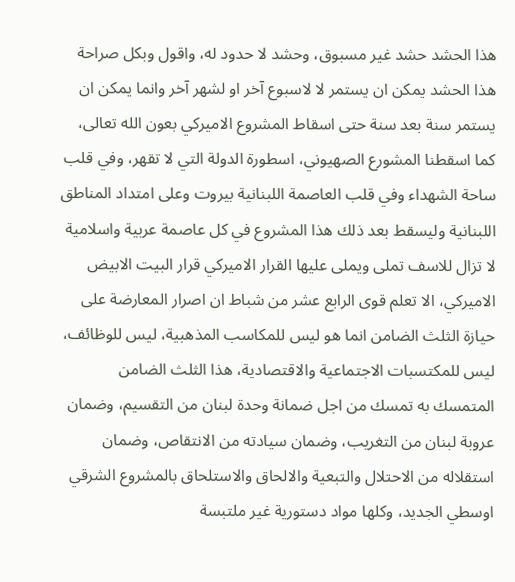هذا الحشد حشد غير مسبوق، وحشد لا حدود له، واقول وبكل صراحة هذا الحشد يمكن ان يستمر لا لاسبوع آخر او لشهر آخر وانما يمكن ان يستمر سنة بعد سنة حتى اسقاط المشروع الاميركي بعون الله تعالى، كما اسقطنا المشورع الصهيوني، اسطورة الدولة التي لا تقهر، وفي قلب ساحة الشهداء وفي قلب العاصمة اللبنانية بيروت وعلى امتداد المناطق اللبنانية وليسقط بعد ذلك هذا المشروع في كل عاصمة عربية واسلامية لا تزال للاسف تملى ويملى عليها القرار الاميركي قرار البيت الابيض الاميركي، الا تعلم قوى الرابع عشر من شباط ان اصرار المعارضة على حيازة الثلث الضامن انما هو ليس للمكاسب المذهبية، ليس للوظائف، ليس للمكتسبات الاجتماعية والاقتصادية، هذا الثلث الضامن المتمسك به تمسك من اجل ضمانة وحدة لبنان من التقسيم، وضمان عروبة لبنان من التغريب، وضمان سيادته من الانتقاص، وضمان استقلاله من الاحتلال والتبعية والالحاق والاستلحاق بالمشروع الشرقي اوسطي الجديد، وكلها مواد دستورية غير ملتبسة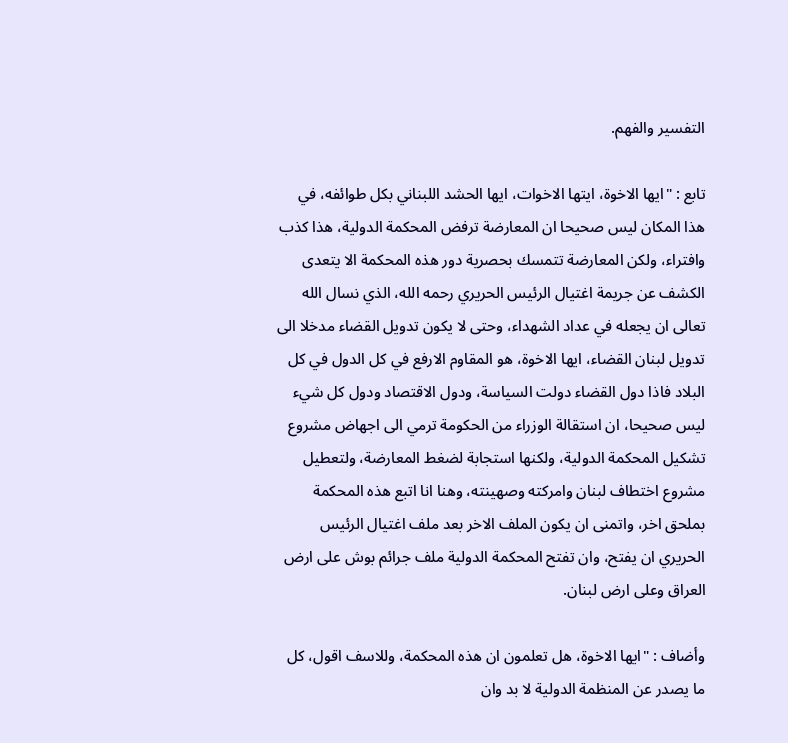التفسير والفهم.

تابع : "ايها الاخوة، ايتها الاخوات، ايها الحشد اللبناني بكل طوائفه، في هذا المكان ليس صحيحا ان المعارضة ترفض المحكمة الدولية، هذا كذب وافتراء، ولكن المعارضة تتمسك بحصرية دور هذه المحكمة الا يتعدى الكشف عن جريمة اغتيال الرئيس الحريري رحمه الله، الذي نسال الله تعالى ان يجعله في عداد الشهداء، وحتى لا يكون تدويل القضاء مدخلا الى تدويل لبنان القضاء، ايها الاخوة، هو المقاوم الارفع في كل الدول في كل البلاد فاذا دول القضاء دولت السياسة، ودول الاقتصاد ودول كل شيء ليس صحيحا، ان استقالة الوزراء من الحكومة ترمي الى اجهاض مشروع تشكيل المحكمة الدولية، ولكنها استجابة لضغط المعارضة، ولتعطيل مشروع اختطاف لبنان وامركته وصهينته، وهنا انا اتبع هذه المحكمة بملحق اخر، واتمنى ان يكون الملف الاخر بعد ملف اغتيال الرئيس الحريري ان يفتح، وان تفتح المحكمة الدولية ملف جرائم بوش على ارض العراق وعلى ارض لبنان.

وأضاف : "ايها الاخوة، هل تعلمون ان هذه المحكمة، وللاسف اقول، كل ما يصدر عن المنظمة الدولية لا بد وان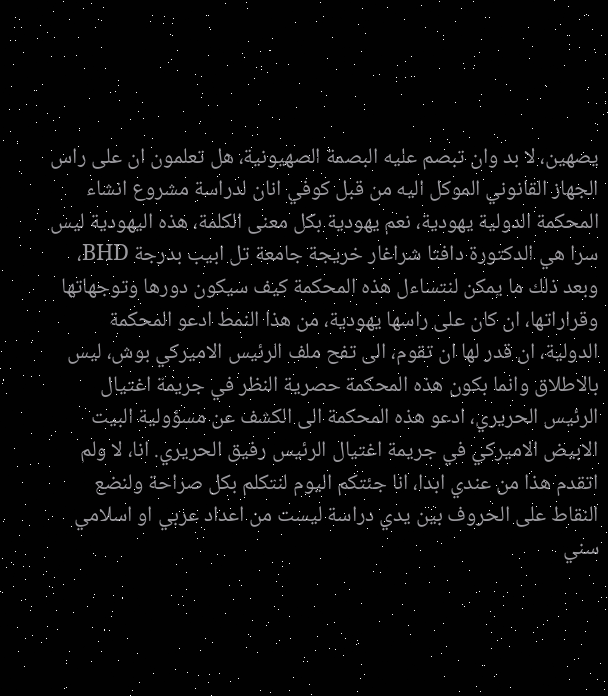يصهين، لا بد وان تبصم عليه البصمة الصهيونية، هل تعلمون ان على راس الجهاز القانوني الموكل اليه من قبل كوفي انان لدراسة مشروع انشاء المحكمة الدولية يهودية، نعم يهودية بكل معنى الكلمة، هذه اليهودية ليس سرا هي الدكتورة دافتا شراغار خريجة جامعة تل ابيب بدرجة BHD، وبعد ذلك ما يمكن لنتساءل هذه المحكمة كيف سيكون دورها وتوجهاتها وقراراتها، ان كان على راسها يهودية، من هذا النمط ادعو المحكمة الدولية، ان قدر لها ان تقوم، الى تفح ملف الرئيس الاميركي بوش، ليس بالاطلاق وانما بكون هذه المحكمة حصرية النظر في جريمة اغتيال الرئيس الحريري، ادعو هذه المحكمة الى الكشف عن مسؤولية البيت الابيض الاميركي في جريمة اغتيال الرئيس رفيق الحريري. انا، لا ولم اتقدم هذا من عندي ابدا، انا جئتكم اليوم لنتكلم بكل صراحة ولنضع النقاط على الحروف بين يدي دراسة ليست من اعداد عربي او اسلامي سني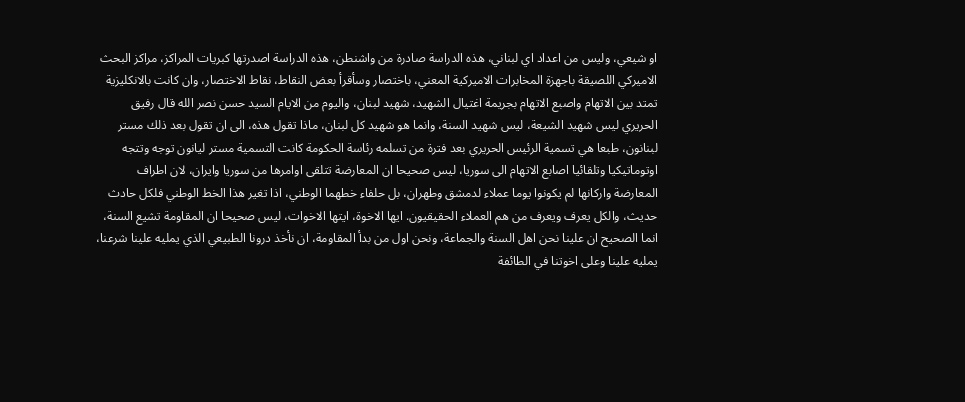او شيعي، وليس من اعداد اي لبناني، هذه الدراسة صادرة من واشنطن، هذه الدراسة اصدرتها كبريات المراكز، مراكز البحث الاميركي اللصيقة باجهزة المخابرات الاميركية المعني، باختصار وسأقرأ بعض النقاط، نقاط الاختصار، وان كانت بالانكليزية تمتد بين الاتهام واصبع الاتهام بجريمة اغتيال الشهيد، شهيد لبنان، واليوم من الايام السيد حسن نصر الله قال رفيق الحريري ليس شهيد الشيعة، ليس شهيد السنة، وانما هو شهيد كل لبنان، ماذا تقول هذه، الى ان تقول بعد ذلك مستر لبنانون، طبعا هي تسمية الرئيس الحريري بعد فترة من تسلمه رئاسة الحكومة كانت التسمية مستر ليانون توجه وتتجه اوتوماتيكيا وتلقائيا اصابع الاتهام الى سوريا، ليس صحيحا ان المعارضة تتلقى اوامرها من سوريا وايران، لان اطراف المعارضة واركانها لم يكونوا يوما عملاء لدمشق وطهران، بل حلفاء خطهما الوطني، اذا تغير هذا الخط الوطني فلكل حادث حديث، والكل يعرف ويعرف من هم العملاء الحقيقيون. ايها الاخوة، ايتها الاخوات، ليس صحيحا ان المقاومة تشيع السنة، انما الصحيح ان علينا نحن اهل السنة والجماعة، ونحن اول من بدأ المقاومة، ان نأخذ درونا الطبيعي الذي يمليه علينا شرعنا، يمليه علينا وعلى اخوتنا في الطائفة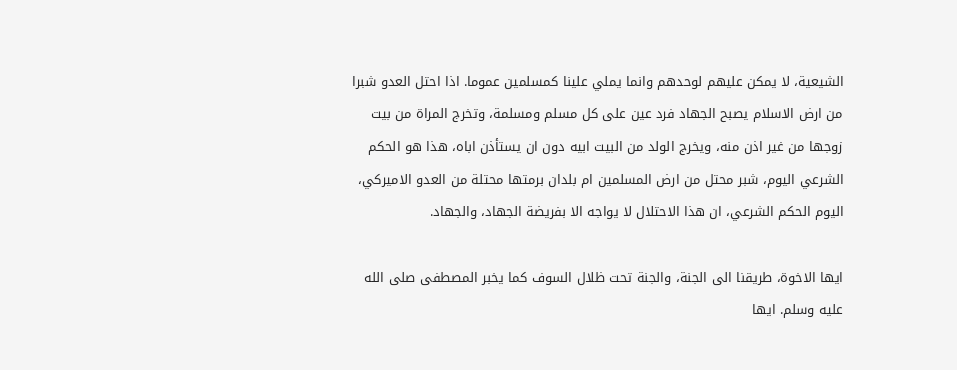الشيعية، لا يمكن عليهم لوحدهم وانما يملي علينا كمسلمين عموما. اذا احتل العدو شبرا من ارض الاسلام يصبح الجهاد فرد عين على كل مسلم ومسلمة، وتخرج المراة من بيت زوجها من غير اذن منه، ويخرج الولد من البيت ابيه دون ان يستأذن اباه، هذا هو الحكم الشرعي اليوم، شبر محتل من ارض المسلمين ام بلدان برمتها محتلة من العدو الاميركي، اليوم الحكم الشرعي، ان هذا الاحتلال لا يواجه الا بفريضة الجهاد، والجهاد.

ايها الاخوة، طريقنا الى الجنة، والجنة تحت ظلال السوف كما يخبر المصطفى صلى الله عليه وسلم. ايها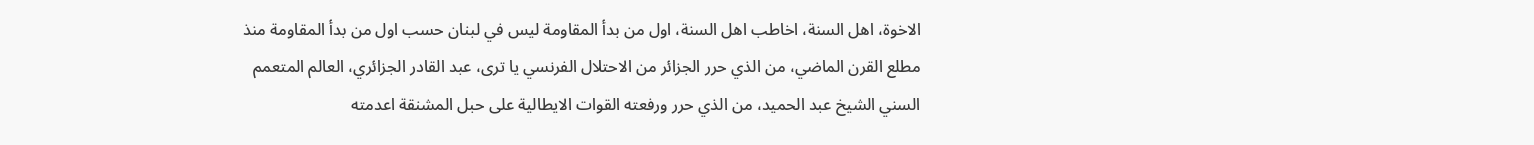الاخوة، اهل السنة، اخاطب اهل السنة، اول من بدأ المقاومة ليس في لبنان حسب اول من بدأ المقاومة منذ مطلع القرن الماضي، من الذي حرر الجزائر من الاحتلال الفرنسي يا ترى، عبد القادر الجزائري، العالم المتعمم السني الشيخ عبد الحميد، من الذي حرر ورفعته القوات الايطالية على حبل المشنقة اعدمته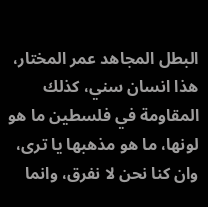البطل المجاهد عمر المختار، هذا انسان سني، كذلك المقاومة في فلسطين ما هو لونها، ما هو مذهبها يا ترى، وان كنا نحن لا نفرق، وانما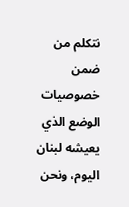نتكلم من ضمن خصوصيات الوضع الذي يعيشه لبنان اليوم، ونحن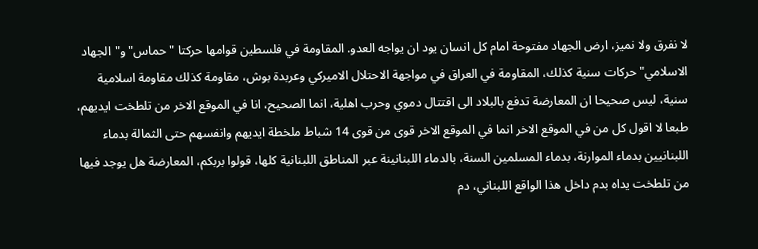لا نفرق ولا نميز، ارض الجهاد مفتوحة امام كل انسان يود ان يواجه العدو. المقاومة في فلسطين قوامها حركتا "حماس" و"الجهاد الاسلامي" حركات سنية كذلك، المقاومة في العراق في مواجهة الاحتلال الاميركي وعربدة بوش، مقاومة كذلك مقاومة اسلامية سنية، ليس صحيحا ان المعارضة تدفع بالبلاد الى اقتتال دموي وحرب اهلية، انما الصحيح، انا في الموقع الاخر من تلطخت ايديهم، طبعا لا اقول كل من في الموقع الاخر انما في الموقع الاخر قوى من قوى 14 شباط ملخطة ايديهم وانفسهم حتى الثمالة بدماء اللبنانيين بدماء الموارنة، بدماء المسلمين السنة، بالدماء اللبنانينة عبر المناطق اللبنانية كلها، قولوا بربكم، المعارضة هل يوجد فيها من تلطخت يداه بدم داخل هذا الواقع اللبناني، دم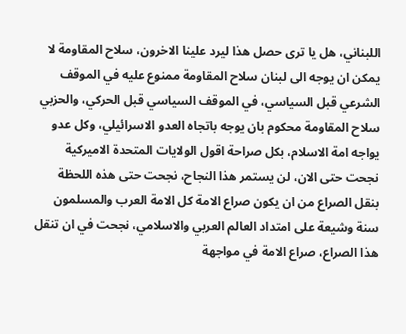اللبناني، هل يا ترى حصل هذا ليرد علينا الاخرون، سلاح المقاومة لا يمكن ان يوجه الى لبنان سلاح المقاومة ممنوع عليه في الموقف الشرعي قبل السياسي، في الموقف السياسي قبل الحركي، والحزبي سلاح المقاومة محكوم بان يوجه باتجاه العدو الاسرائيلي، وكل عدو يواجه امة الاسلام، بكل صراحة اقول الولايات المتحدة الاميركية نجحت حتى الان، لن يستمر هذا النجاح، نجحت حتى هذه اللحظة بنقل الصراع من ان يكون صراع الامة كل الامة العرب والمسلمون سنة وشيعة على امتداد العالم العربي والاسلامي، نجحت في ان تنقل هذا الصراع، صراع الامة في مواجهة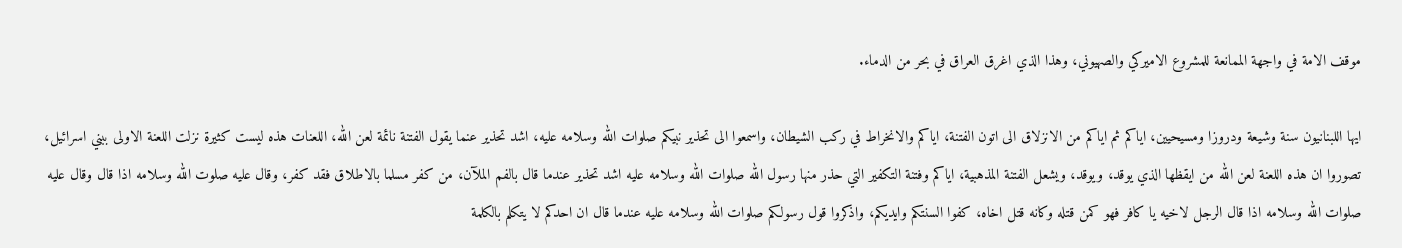موقف الامة في واجهة الممانعة للمشروع الاميركي والصهيوني، وهذا الذي اغرق العراق في بحر من الدماء.

ايها اللبنانيون سنة وشيعة ودروزا ومسيحيين، اياكم ثم اياكم من الانزلاق الى اتون الفتنة، اياكم والانخراط في ركب الشيطان، واسمعوا الى تحذير نبيكم صلوات الله وسلامه عليه، اشد تحذير عنما يقول الفتنة نائمة لعن الله، اللعنات هذه ليست كثيرة نزلت اللعنة الاولى ببني اسرائيل، تصوروا ان هذه اللعنة لعن الله من ايقظها الذي يوقد، ويوقد، ويشعل الفتنة المذهبية، اياكم وفتنة التكفير التي حذر منها رسول الله صلوات الله وسلامه عليه اشد تحذير عندما قال بالفم الملآن، من كفر مسلما بالاطلاق فقد كفر، وقال عليه صلوت الله وسلامه اذا قال وقال عليه صلوات الله وسلامه اذا قال الرجل لاخيه يا كافر فهو كمن قتله وكانه قتل اخاه، كفوا السنتكم وايديكم، واذكروا قول رسولكم صلوات الله وسلامه عليه عندما قال ان احدكم لا يتكلم بالكلمة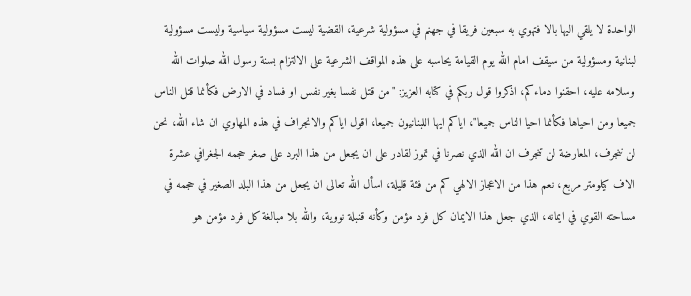الواحدة لا يلقي اليها بالا فتهوي به سبعين فريقا في جهنم في مسؤولية شرعية، القضية ليست مسؤولية سياسية وليست مسؤولية لبنانية ومسؤولية من سيقف امام الله يوم القيامة يحاسبه على هذه المواقف الشرعية على الالتزام بسنة رسول الله صلوات الله وسلامه عليه، احقنوا دماءكم، اذكروا قول ربكم في كتابه العزيز: "من قتل نفسا بغير نفس او فساد في الارض فكأنما قتل الناس جميعا ومن احياها فكأنما احيا الناس جميعا"، اياكم ايها اللبنانيون جميعا، اقول اياكم والانجراف في هذه المهاوي ان شاء الله، نحن لن ننجرف، المعارضة لن تنجرف ان الله الذي نصرنا في تموز لقادر على ان يجعل من هذا البرد على صغر حجمه الجغرافي عشرة الاف كيلومتر مربع، نعم هذا من الاعجاز الالهي كم من فئة قليلة، اسأل الله تعالى ان يجعل من هذا البلد الصغير في حجمه في مساحته القوي في ايمانه، الذي جعل هذا الايمان كل فرد مؤمن وكأنه قنبلة نووية، والله بلا مبالغة كل فرد مؤمن هو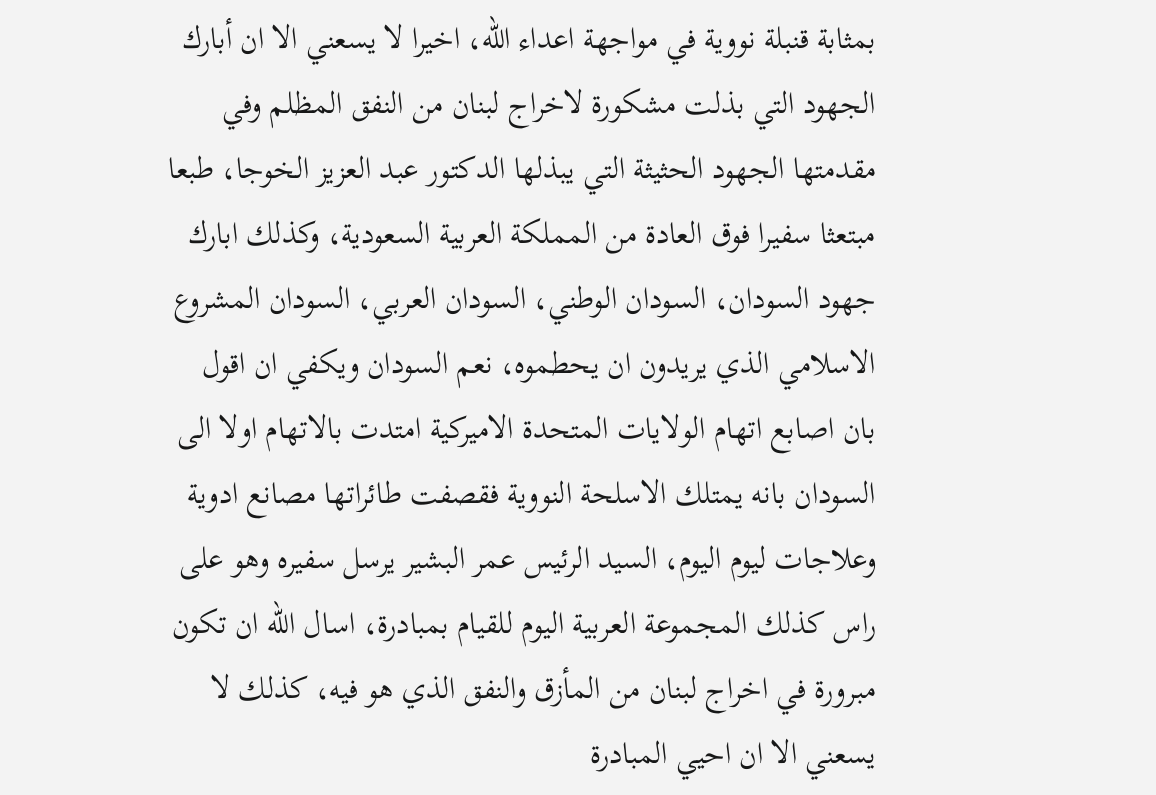بمثابة قنبلة نووية في مواجهة اعداء الله، اخيرا لا يسعني الا ان أبارك الجهود التي بذلت مشكورة لاخراج لبنان من النفق المظلم وفي مقدمتها الجهود الحثيثة التي يبذلها الدكتور عبد العزيز الخوجا، طبعا مبتعثا سفيرا فوق العادة من المملكة العربية السعودية، وكذلك ابارك جهود السودان، السودان الوطني، السودان العربي، السودان المشروع الاسلامي الذي يريدون ان يحطموه، نعم السودان ويكفي ان اقول بان اصابع اتهام الولايات المتحدة الاميركية امتدت بالاتهام اولا الى السودان بانه يمتلك الاسلحة النووية فقصفت طائراتها مصانع ادوية وعلاجات ليوم اليوم، السيد الرئيس عمر البشير يرسل سفيره وهو على راس كذلك المجموعة العربية اليوم للقيام بمبادرة، اسال الله ان تكون مبرورة في اخراج لبنان من المأزق والنفق الذي هو فيه، كذلك لا يسعني الا ان احيي المبادرة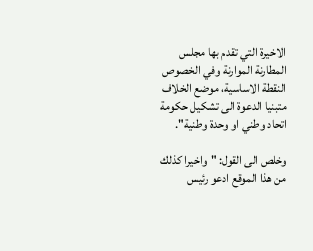الاخيرة التي تقدم بها مجلس المطارنة الموارنة وفي الخصوص النقطة الاساسية، موضع الخلاف متبنيا الدعوة الى تشكيل حكومة اتحاد وطني او وحدة وطنية".

وخلص الى القول: "واخيرا كذلك من هذا الموقع ادعو رئيس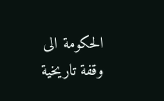الحكومة الى وقفة تاريخية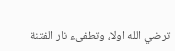ترضي الله اولا، وتطفىء نار الفتنة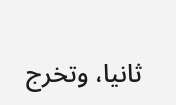ثانيا، وتخرج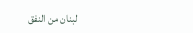لبنان من النفق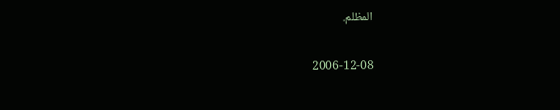المظلم.

2006-12-08